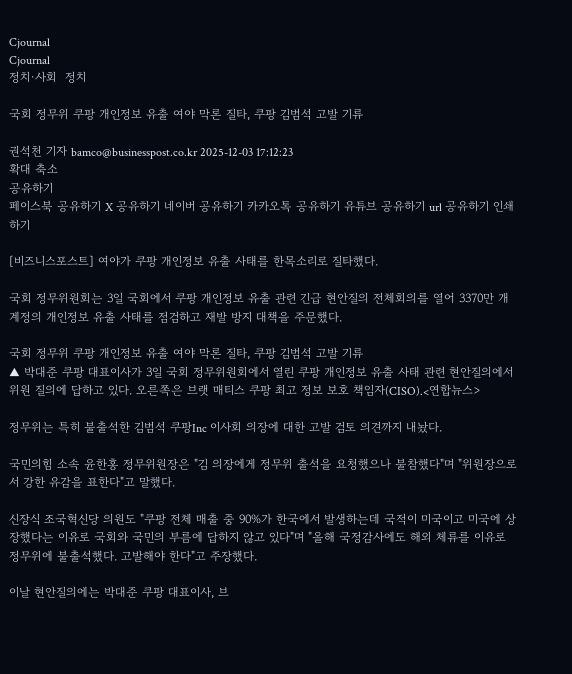Cjournal
Cjournal
정치·사회  정치

국회 정무위 쿠팡 개인정보 유출 여야 막론 질타, 쿠팡 김범석 고발 기류

권석천 기자 bamco@businesspost.co.kr 2025-12-03 17:12:23
확대 축소
공유하기
페이스북 공유하기 X 공유하기 네이버 공유하기 카카오톡 공유하기 유튜브 공유하기 url 공유하기 인쇄하기

[비즈니스포스트] 여야가 쿠팡 개인정보 유출 사태를 한목소리로 질타했다.

국회 정무위원회는 3일 국회에서 쿠팡 개인정보 유출 관련 긴급 현안질의 전체회의를 열어 3370만 개 계정의 개인정보 유출 사태를 점검하고 재발 방지 대책을 주문했다.

국회 정무위 쿠팡 개인정보 유출 여야 막론 질타, 쿠팡 김범석 고발 기류
▲ 박대준 쿠팡 대표이사가 3일 국회 정무위원회에서 열린 쿠팡 개인정보 유출 사태 관련 현안질의에서 위원 질의에 답하고 있다. 오른쪽은 브랫 매티스 쿠팡 최고 정보 보호 책임자(CISO).<연합뉴스>

정무위는 특히 불출석한 김범석 쿠팡Inc 이사회 의장에 대한 고발 검토 의견까지 내놨다.

국민의힘 소속 윤한홍 정무위원장은 "김 의장에게 정무위 출석을 요청했으나 불참했다"며 "위원장으로서 강한 유감을 표한다"고 말했다.

신장식 조국혁신당 의원도 "쿠팡 전체 매출 중 90%가 한국에서 발생하는데 국적이 미국이고 미국에 상장했다는 이유로 국회와 국민의 부름에 답하지 않고 있다"며 "올해 국정감사에도 해외 체류를 이유로 정무위에 불출석했다. 고발해야 한다"고 주장했다.

이날 현안질의에는 박대준 쿠팡 대표이사, 브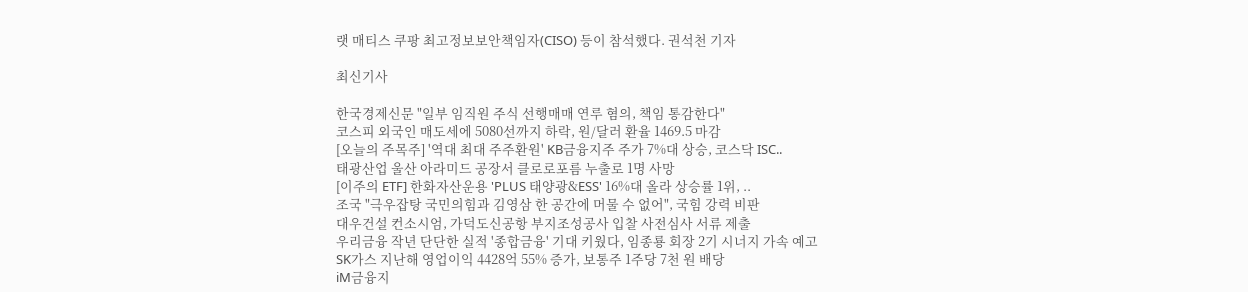랫 매티스 쿠팡 최고정보보안책임자(CISO) 등이 참석했다. 권석천 기자

최신기사

한국경제신문 "일부 임직원 주식 선행매매 연루 혐의, 책임 통감한다"
코스피 외국인 매도세에 5080선까지 하락, 원/달러 환율 1469.5 마감
[오늘의 주목주] '역대 최대 주주환원' KB금융지주 주가 7%대 상승, 코스닥 ISC..
태광산업 울산 아라미드 공장서 클로로포름 누출로 1명 사망
[이주의 ETF] 한화자산운용 'PLUS 태양광&ESS' 16%대 올라 상승률 1위, ..
조국 "극우잡탕 국민의힘과 김영삼 한 공간에 머물 수 없어", 국힘 강력 비판
대우건설 컨소시엄, 가덕도신공항 부지조성공사 입찰 사전심사 서류 제출
우리금융 작년 단단한 실적 '종합금융' 기대 키웠다, 임종룡 회장 2기 시너지 가속 예고
SK가스 지난해 영업이익 4428억 55% 증가, 보통주 1주당 7천 원 배당
iM금융지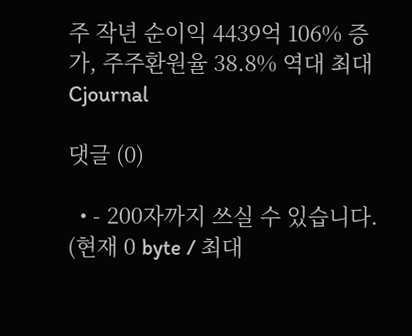주 작년 순이익 4439억 106% 증가, 주주환원율 38.8% 역대 최대
Cjournal

댓글 (0)

  • - 200자까지 쓰실 수 있습니다. (현재 0 byte / 최대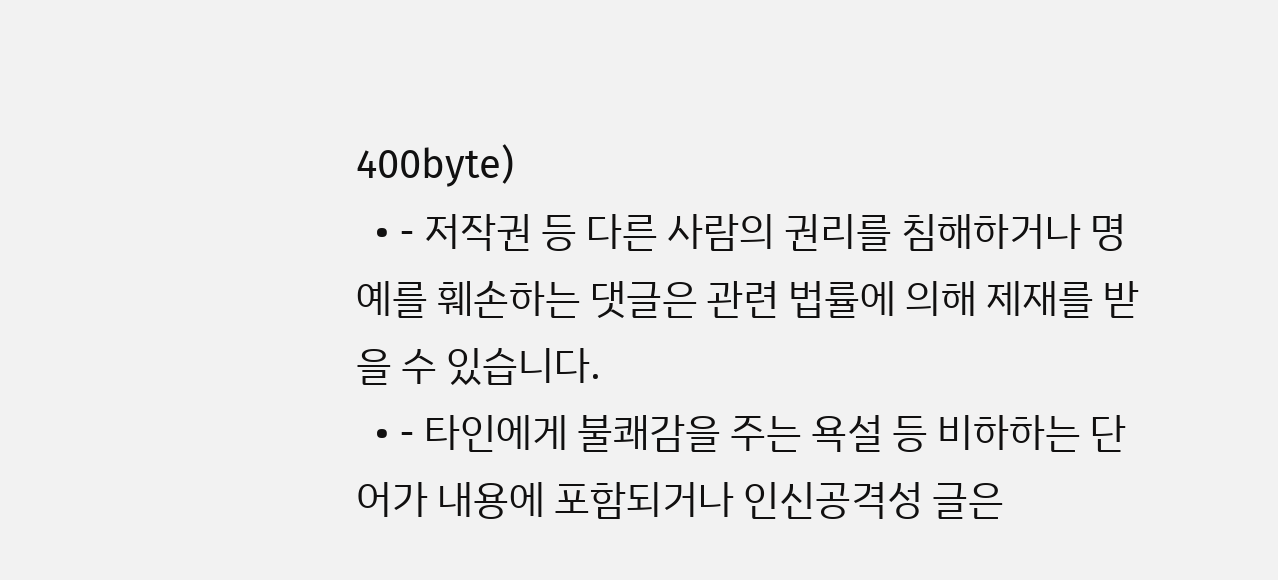400byte)
  • - 저작권 등 다른 사람의 권리를 침해하거나 명예를 훼손하는 댓글은 관련 법률에 의해 제재를 받을 수 있습니다.
  • - 타인에게 불쾌감을 주는 욕설 등 비하하는 단어가 내용에 포함되거나 인신공격성 글은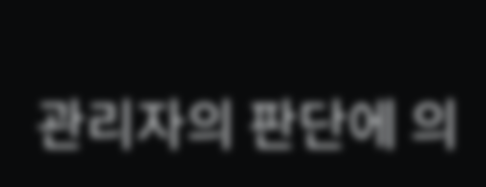관리자의 판단에 의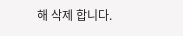해 삭제 합니다.